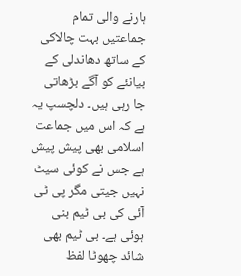ہارنے والی تمام جماعتیں بہت چالاکی کے ساتھ دھاندلی کے بیانئے کو آگے بڑھاتی جا رہی ہیں۔ دلچسپ یہ ہے کہ اس میں جماعت اسلامی بھی پیش پیش ہے جس نے کوئی سیٹ نہیں جیتی مگر پی ٹی آئی کی بی ٹیم بنی ہوئی ہے۔ بی ٹیم بھی شائد چھوٹا لفظ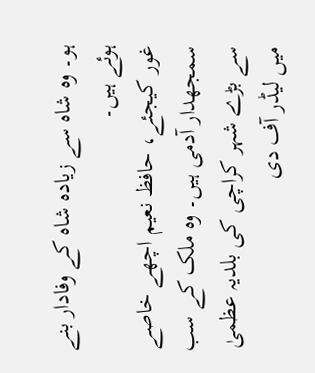ہو۔ وہ شاہ سے زیادہ شاہ کے وفادار بنے ہوئے ہیں۔
غور کیجئے، حافظ نعیم اچھے خاصے سمجھدار آدمی ہیں۔ وہ ملک کے سب سے بڑے شہر کراچی کی بلدیہ عظمیٰ میں لیڈر آف دی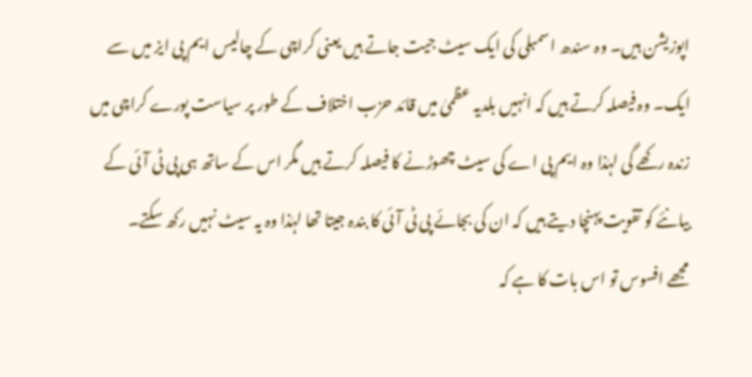اپوزیشن ہیں۔ وہ سندھ اسمبلی کی ایک سیٹ جیت جاتے ہیں یعنی کراچی کے چالیس ایم پی ایز میں سے ایک۔ وہ فیصلہ کرتے ہیں کہ انہیں بلدیہ عظمیٰ میں قائد حزب اختلاف کے طور پر سیاست پورے کراچی میں زندہ رکھے گی لہٰذا وہ ایم پی اے کی سیٹ چھوڑنے کا فیصلہ کرتے ہیں مگر اس کے ساتھ ہی پی ٹی آئی کے بیانئے کو تقویت پہنچا دیتے ہیں کہ ان کی بجائے پی ٹی آئی کا بندہ جیتا تھا لہٰذا وہ یہ سیٹ نہیں رکھ سکتے۔
مجھے افسوس تو اس بات کا ہے کہ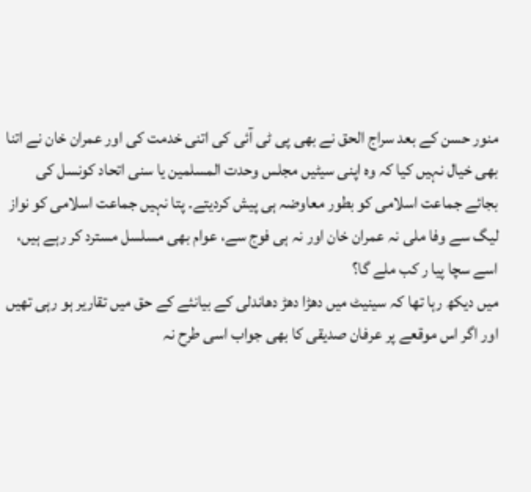منور حسن کے بعد سراج الحق نے بھی پی ٹی آئی کی اتنی خدمت کی اور عمران خان نے اتنا بھی خیال نہیں کیا کہ وہ اپنی سیٹیں مجلس وحدت المسلمین یا سنی اتحاد کونسل کی بجائے جماعت اسلامی کو بطور معاوضہ ہی پیش کردیتے۔ پتا نہیں جماعت اسلامی کو نواز لیگ سے وفا ملی نہ عمران خان اور نہ ہی فوج سے، عوام بھی مسلسل مسترد کر رہے ہیں، اسے سچا پیا ر کب ملے گا؟
میں دیکھ رہا تھا کہ سینیٹ میں دھڑا دھڑ دھاندلی کے بیانئے کے حق میں تقاریر ہو رہی تھیں اور اگر اس موقعے پر عرفان صدیقی کا بھی جواب اسی طرح نہ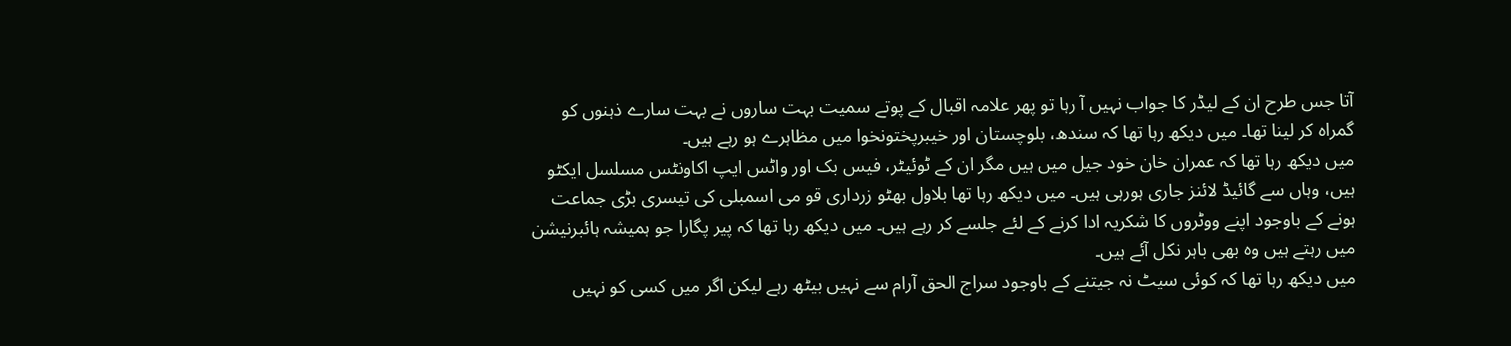آتا جس طرح ان کے لیڈر کا جواب نہیں آ رہا تو پھر علامہ اقبال کے پوتے سمیت بہت ساروں نے بہت سارے ذہنوں کو گمراہ کر لینا تھا۔ میں دیکھ رہا تھا کہ سندھ، بلوچستان اور خیبرپختونخوا میں مظاہرے ہو رہے ہیں۔
میں دیکھ رہا تھا کہ عمران خان خود جیل میں ہیں مگر ان کے ٹوئیٹر، فیس بک اور واٹس ایپ اکاونٹس مسلسل ایکٹو ہیں، وہاں سے گائیڈ لائنز جاری ہورہی ہیں۔ میں دیکھ رہا تھا بلاول بھٹو زرداری قو می اسمبلی کی تیسری بڑی جماعت ہونے کے باوجود اپنے ووٹروں کا شکریہ ادا کرنے کے لئے جلسے کر رہے ہیں۔ میں دیکھ رہا تھا کہ پیر پگارا جو ہمیشہ ہائبرنیشن میں رہتے ہیں وہ بھی باہر نکل آئے ہیں۔
میں دیکھ رہا تھا کہ کوئی سیٹ نہ جیتنے کے باوجود سراج الحق آرام سے نہیں بیٹھ رہے لیکن اگر میں کسی کو نہیں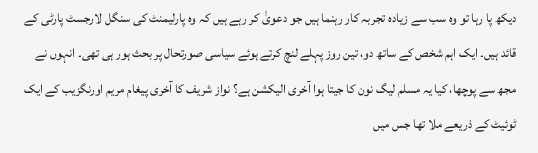دیکھ پا رہا تو وہ سب سے زیادہ تجربہ کار رہنما ہیں جو دعویٰ کر رہے ہیں کہ وہ پارلیمنٹ کی سنگل لارجسٹ پارٹی کے قائد ہیں۔ ایک اہم شخص کے ساتھ دو، تین روز پہلے لنچ کرتے ہوئے سیاسی صورتحال پر بحث ہور ہی تھی۔ انہوں نے مجھ سے پوچھا، کیا یہ مسلم لیگ نون کا جیتا ہوا آخری الیکشن ہے؟ نواز شریف کا آخری پیغام مریم اورنگزیب کے ایک ٹوئیٹ کے ذریعے ملا تھا جس میں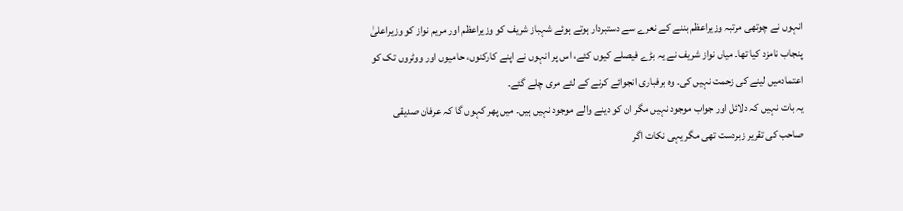انہوں نے چوتھی مرتبہ وزیراعظم بننے کے نعرے سے دستبردار ہوتے ہوئے شہباز شریف کو وزیراعظم اور مریم نواز کو وزیراعلیٰ پنجاب نامزد کیا تھا۔ میاں نواز شریف نے یہ بڑے فیصلے کیوں کئے، اس پر انہوں نے اپنے کارکنوں، حامیوں اور ووٹروں تک کو اعتمادمیں لینے کی زحمت نہیں کی۔ وہ برفباری انجوائے کرنے کے لئے مری چلے گئے۔
یہ بات نہیں کہ دلائل اور جواب موجود نہیں مگر ان کو دینے والے موجود نہیں ہیں۔ میں پھر کہوں گا کہ عرفان صدیقی صاحب کی تقریر زبردست تھی مگر یہی نکات اگر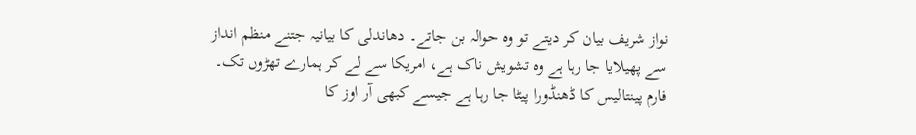نواز شریف بیان کر دیتے تو وہ حوالہ بن جاتے۔ دھاندلی کا بیانیہ جتنے منظم انداز سے پھیلایا جا رہا ہے وہ تشویش ناک ہے، امریکا سے لے کر ہمارے تھڑوں تک۔ فارم پینتالیس کا ڈھنڈورا پیٹا جا رہا ہے جیسے کبھی آر اوز کا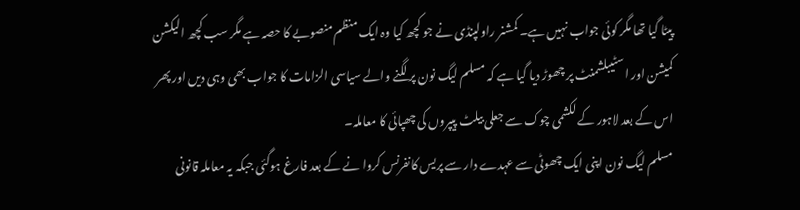پیٹا گیا تھا مگر کوئی جواب نہیں ہے۔ کمشنر راولپنڈی نے جو کچھ کیا وہ ایک منظم منصوبے کا حصہ ہے مگر سب کچھ الیکشن کمیشن اور اسٹیبلشمنٹ پر چھوڑ دیا گیا ہے کہ مسلم لیگ نون پر لگنے والے سیاسی الزامات کا جواب بھی وہی دیں اور پھر اس کے بعد لاہور کے لکشمی چوک سے جعلی بیلٹ پیپروں کی چھپائی کا معاملہ۔
مسلم لیگ نون اپنی ایک چھوٹی سے عہدے دار سے پریس کانفرنس کروا نے کے بعد فارغ ہوگئی جبکہ یہ معاملہ قانونی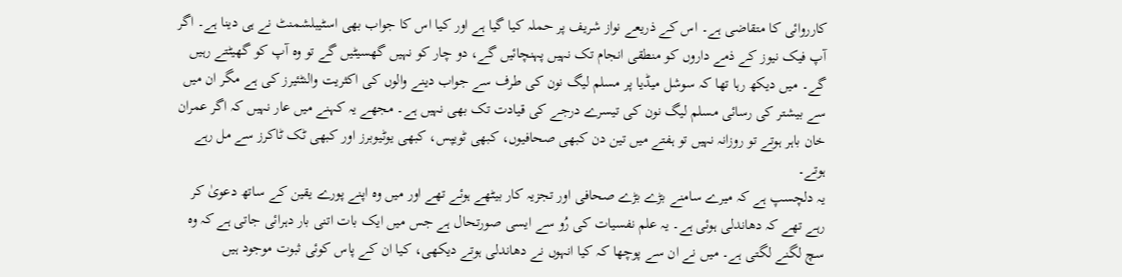کارروائی کا متقاضی ہے۔ اس کے ذریعے نواز شریف پر حملہ کیا گیا ہے اور کیا اس کا جواب بھی اسٹیبلشمنٹ نے ہی دینا ہے۔ اگر آپ فیک نیوز کے ذمے داروں کو منطقی انجام تک نہیں پہنچائیں گے، دو چار کو نہیں گھسیٹیں گے تو وہ آپ کو گھیٹتے رہیں گے۔ میں دیکھ رہا تھا کہ سوشل میڈیا پر مسلم لیگ نون کی طرف سے جواب دینے والوں کی اکثریت والنٹئیرز کی ہے مگر ان میں سے بیشتر کی رسائی مسلم لیگ نون کی تیسرے درجے کی قیادت تک بھی نہیں ہے۔ مجھے یہ کہنے میں عار نہیں کہ اگر عمران خان باہر ہوتے تو روزانہ نہیں تو ہفتے میں تین دن کبھی صحافیوں، کبھی ٹویپس، کبھی یوٹیوبرز اور کبھی ٹک ٹاکرز سے مل رہے ہوتے۔
یہ دلچسپ ہے کہ میرے سامنے بڑے بڑے صحافی اور تجزیہ کار بیٹھے ہوئے تھے اور میں وہ اپنے پورے یقین کے ساتھ دعویٰ کر رہے تھے کہ دھاندلی ہوئی ہے۔ یہ علم نفسیات کی رُو سے ایسی صورتحال ہے جس میں ایک بات اتنی بار دہرائی جاتی ہے کہ وہ سچ لگنے لگتی ہے۔ میں نے ان سے پوچھا کہ کیا انہوں نے دھاندلی ہوتے دیکھی، کیا ان کے پاس کوئی ثبوت موجود ہیں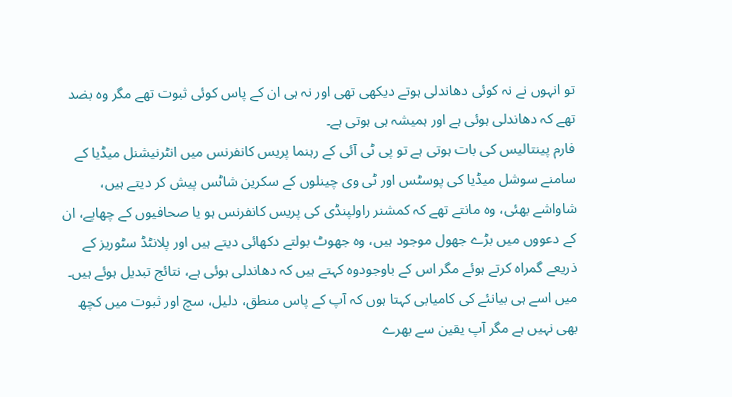تو انہوں نے نہ کوئی دھاندلی ہوتے دیکھی تھی اور نہ ہی ان کے پاس کوئی ثبوت تھے مگر وہ بضد تھے کہ دھاندلی ہوئی ہے اور ہمیشہ ہی ہوتی ہے۔
فارم پینتالیس کی بات ہوتی ہے تو پی ٹی آئی کے رہنما پریس کانفرنس میں انٹرنیشنل میڈیا کے سامنے سوشل میڈیا کی پوسٹس اور ٹی وی چینلوں کے سکرین شاٹس پیش کر دیتے ہیں، شاواشے بھئی، وہ مانتے تھے کہ کمشنر راولپنڈی کی پریس کانفرنس ہو یا صحافیوں کے چھاپے، ان کے دعووں میں بڑے جھول موجود ہیں، وہ جھوٹ بولتے دکھائی دیتے ہیں اور پلانٹڈ سٹوریز کے ذریعے گمراہ کرتے ہوئے مگر اس کے باوجودوہ کہتے ہیں کہ دھاندلی ہوئی ہے، نتائج تبدیل ہوئے ہیں۔ میں اسے ہی بیانئے کی کامیابی کہتا ہوں کہ آپ کے پاس منطق، دلیل، سچ اور ثبوت میں کچھ بھی نہیں ہے مگر آپ یقین سے بھرے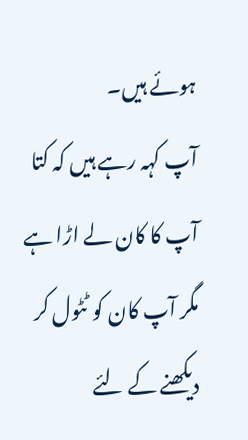ہوئے ہیں۔
آپ کہہ رہے ہیں کہ کتا آپ کا کان لے اڑا ہے مگر آپ کان کو ٹٹول کر دیکھنے کے لئے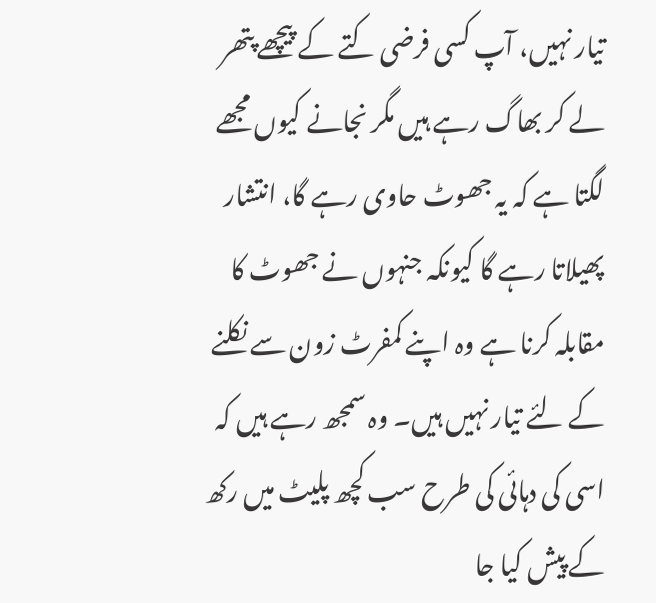تیار نہیں، آپ کسی فرضی کتے کے پیچھے پتھر لے کر بھاگ رہے ہیں مگر نجانے کیوں مجھے لگتا ہے کہ یہ جھوٹ حاوی رہے گا، انتشار پھیلاتا رہے گا کیونکہ جنہوں نے جھوٹ کا مقابلہ کرنا ہے وہ اپنے کمفرٹ زون سے نکلنے کے لئے تیار نہیں ہیں۔ وہ سمجھ رہے ہیں کہ اسی کی دہائی کی طرح سب کچھ پلیٹ میں رکھ کے پیش کیا جا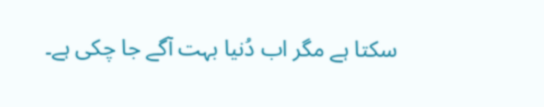سکتا ہے مگر اب دُنیا بہت آگے جا چکی ہے۔